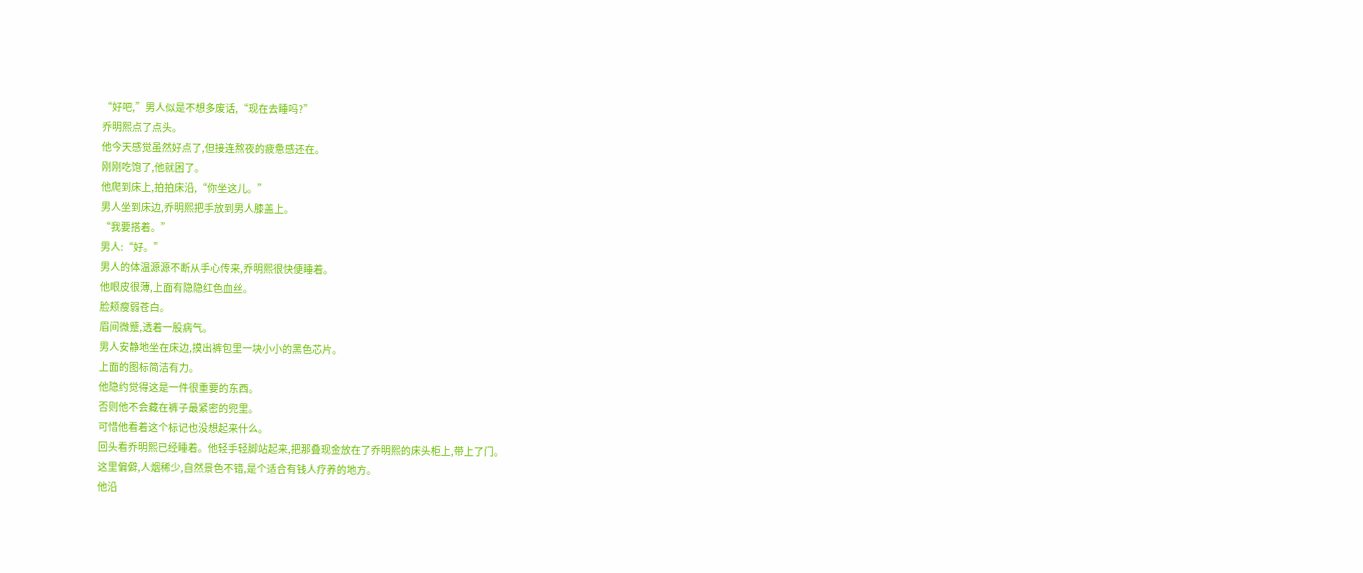“好吧,”男人似是不想多废话,“现在去睡吗?”
乔明熙点了点头。
他今天感觉虽然好点了,但接连熬夜的疲惫感还在。
刚刚吃饱了,他就困了。
他爬到床上,拍拍床沿,“你坐这儿。”
男人坐到床边,乔明熙把手放到男人膝盖上。
“我要搭着。”
男人:“好。”
男人的体温源源不断从手心传来,乔明熙很快便睡着。
他眼皮很薄,上面有隐隐红色血丝。
脸颊瘦弱苍白。
眉间微蹙,透着一股病气。
男人安静地坐在床边,摸出裤包里一块小小的黑色芯片。
上面的图标简洁有力。
他隐约觉得这是一件很重要的东西。
否则他不会藏在裤子最紧密的兜里。
可惜他看着这个标记也没想起来什么。
回头看乔明熙已经睡着。他轻手轻脚站起来,把那叠现金放在了乔明熙的床头柜上,带上了门。
这里偏僻,人烟稀少,自然景色不错,是个适合有钱人疗养的地方。
他沿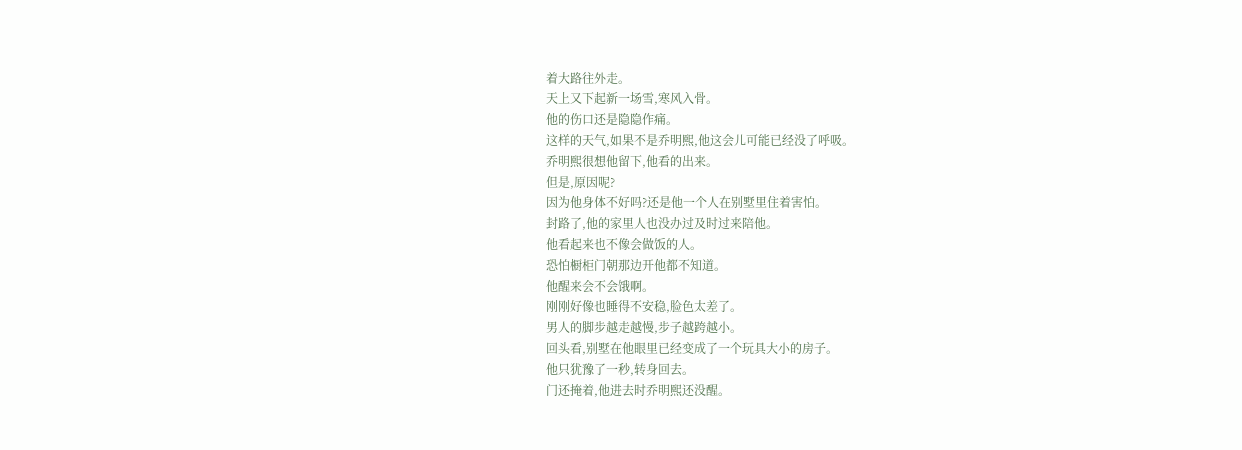着大路往外走。
天上又下起新一场雪,寒风入骨。
他的伤口还是隐隐作痛。
这样的天气,如果不是乔明熙,他这会儿可能已经没了呼吸。
乔明熙很想他留下,他看的出来。
但是,原因呢?
因为他身体不好吗?还是他一个人在别墅里住着害怕。
封路了,他的家里人也没办过及时过来陪他。
他看起来也不像会做饭的人。
恐怕橱柜门朝那边开他都不知道。
他醒来会不会饿啊。
刚刚好像也睡得不安稳,脸色太差了。
男人的脚步越走越慢,步子越跨越小。
回头看,别墅在他眼里已经变成了一个玩具大小的房子。
他只犹豫了一秒,转身回去。
门还掩着,他进去时乔明熙还没醒。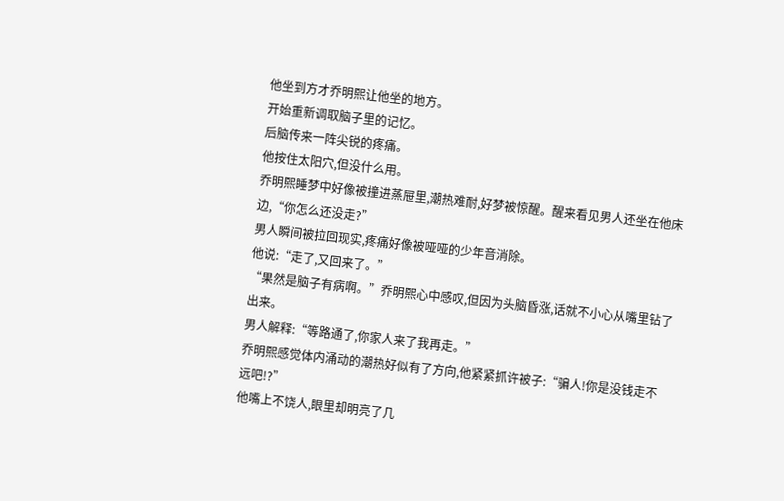他坐到方才乔明熙让他坐的地方。
开始重新调取脑子里的记忆。
后脑传来一阵尖锐的疼痛。
他按住太阳穴,但没什么用。
乔明熙睡梦中好像被撞进蒸屉里,潮热难耐,好梦被惊醒。醒来看见男人还坐在他床边,“你怎么还没走?”
男人瞬间被拉回现实,疼痛好像被哑哑的少年音消除。
他说:“走了,又回来了。”
“果然是脑子有病啊。”乔明熙心中感叹,但因为头脑昏涨,话就不小心从嘴里钻了出来。
男人解释:“等路通了,你家人来了我再走。”
乔明熙感觉体内涌动的潮热好似有了方向,他紧紧抓许被子:“骗人!你是没钱走不远吧!?”
他嘴上不饶人,眼里却明亮了几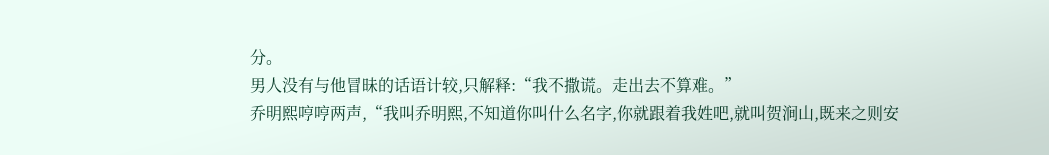分。
男人没有与他冒昧的话语计较,只解释:“我不撒谎。走出去不算难。”
乔明熙哼哼两声,“我叫乔明熙,不知道你叫什么名字,你就跟着我姓吧,就叫贺涧山,既来之则安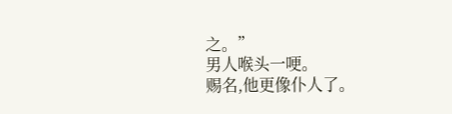之。”
男人喉头一哽。
赐名,他更像仆人了。